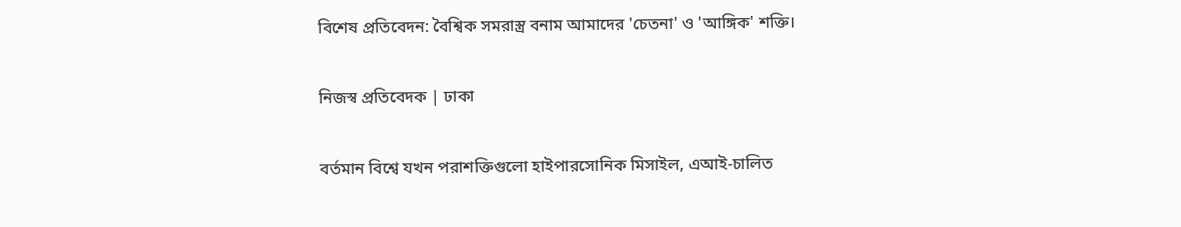বিশেষ প্রতিবেদন: বৈশ্বিক সমরাস্ত্র বনাম আমাদের 'চেতনা' ও 'আঙ্গিক' শক্তি।

নিজস্ব প্রতিবেদক | ঢাকা

বর্তমান বিশ্বে যখন পরাশক্তিগুলো হাইপারসোনিক মিসাইল, এআই-চালিত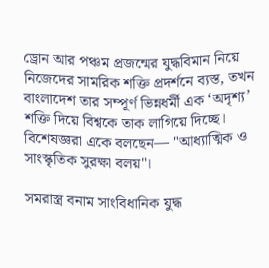ড্রোন আর পঞ্চম প্রজন্মের যুদ্ধবিমান নিয়ে নিজেদের সামরিক শক্তি প্রদর্শনে ব্যস্ত, তখন বাংলাদেশ তার সম্পূর্ণ ভিন্নধর্মী এক ‘অদৃশ্য’ শক্তি দিয়ে বিশ্বকে তাক লাগিয়ে দিচ্ছে। বিশেষজ্ঞরা একে বলছেন— "আধ্যাত্মিক ও সাংস্কৃতিক সুরক্ষা বলয়"।

সমরাস্ত্র বনাম সাংবিধানিক যুদ্ধ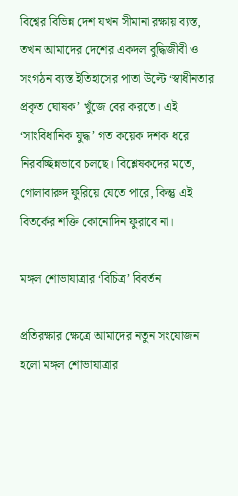বিশ্বের বিভিন্ন দেশ যখন সীমানা রক্ষায় ব্যস্ত, তখন আমাদের দেশের একদল বুদ্ধিজীবী ও সংগঠন ব্যস্ত ইতিহাসের পাতা উল্টে ‘স্বাধীনতার প্রকৃত ঘোষক’ খুঁজে বের করতে। এই ‘সাংবিধানিক যুদ্ধ’ গত কয়েক দশক ধরে নিরবচ্ছিন্নভাবে চলছে। বিশ্লেষকদের মতে, গোলাবারুদ ফুরিয়ে যেতে পারে, কিন্তু এই বিতর্কের শক্তি কোনোদিন ফুরাবে না।

মঙ্গল শোভাযাত্রার ‘বিচিত্র’ বিবর্তন

প্রতিরক্ষার ক্ষেত্রে আমাদের নতুন সংযোজন হলো মঙ্গল শোভাযাত্রার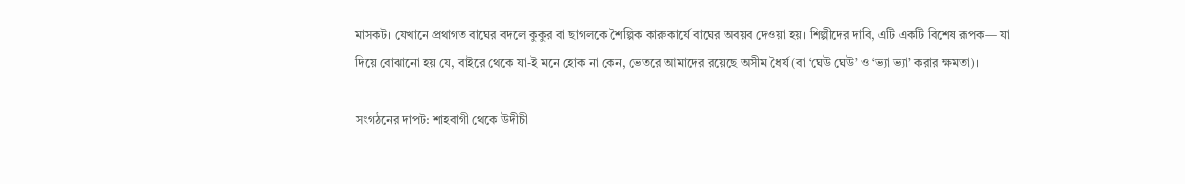মাসকট। যেখানে প্রথাগত বাঘের বদলে কুকুর বা ছাগলকে শৈল্পিক কারুকার্যে বাঘের অবয়ব দেওয়া হয়। শিল্পীদের দাবি, এটি একটি বিশেষ রূপক— যা দিয়ে বোঝানো হয় যে, বাইরে থেকে যা-ই মনে হোক না কেন, ভেতরে আমাদের রয়েছে অসীম ধৈর্য (বা ‘ঘেউ ঘেউ’ ও ‘ভ্যা ভ্যা’ করার ক্ষমতা)।

সংগঠনের দাপট: শাহবাগী থেকে উদীচী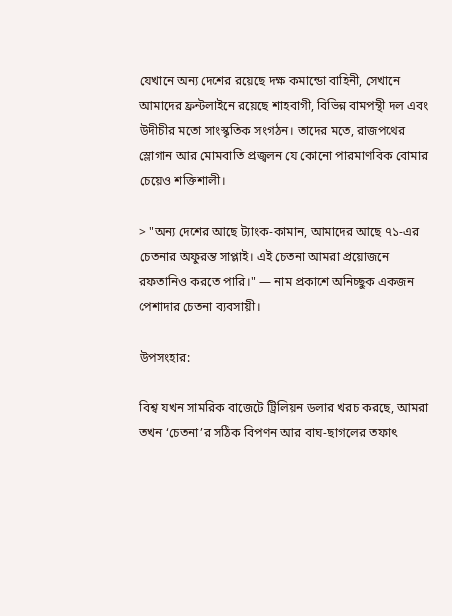যেখানে অন্য দেশের রয়েছে দক্ষ কমান্ডো বাহিনী, সেখানে আমাদের ফ্রন্টলাইনে রয়েছে শাহবাগী, বিভিন্ন বামপন্থী দল এবং উদীচীর মতো সাংস্কৃতিক সংগঠন। তাদের মতে, রাজপথের স্লোগান আর মোমবাতি প্রজ্বলন যে কোনো পারমাণবিক বোমার চেয়েও শক্তিশালী।

> "অন্য দেশের আছে ট্যাংক-কামান, আমাদের আছে ৭১-এর চেতনার অফুরন্ত সাপ্লাই। এই চেতনা আমরা প্রয়োজনে রফতানিও করতে পারি।" — নাম প্রকাশে অনিচ্ছুক একজন পেশাদার চেতনা ব্যবসায়ী।

উপসংহার:

বিশ্ব যখন সামরিক বাজেটে ট্রিলিয়ন ডলার খরচ করছে, আমরা তখন ‘চেতনা’র সঠিক বিপণন আর বাঘ-ছাগলের তফাৎ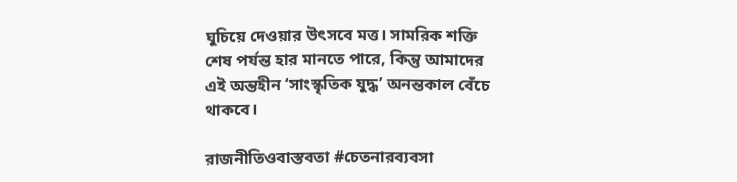ঘুচিয়ে দেওয়ার উৎসবে মত্ত। সামরিক শক্তি শেষ পর্যন্ত হার মানতে পারে, কিন্তু আমাদের এই অন্তহীন ‘সাংস্কৃতিক যুদ্ধ’ অনন্তকাল বেঁচে থাকবে।

রাজনীতিওবাস্তবতা #চেতনারব্যবসা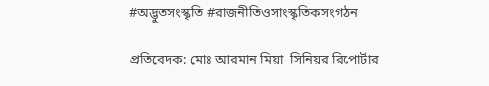#অদ্ভুতসংস্কৃতি #রাজনীতিওসাংস্কৃতিকসংগঠন

প্রতিবেদক: মোঃ আরমান মিয়া  সিনিয়র রিপোর্টার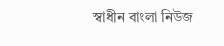স্বাধীন বাংলা নিউজ